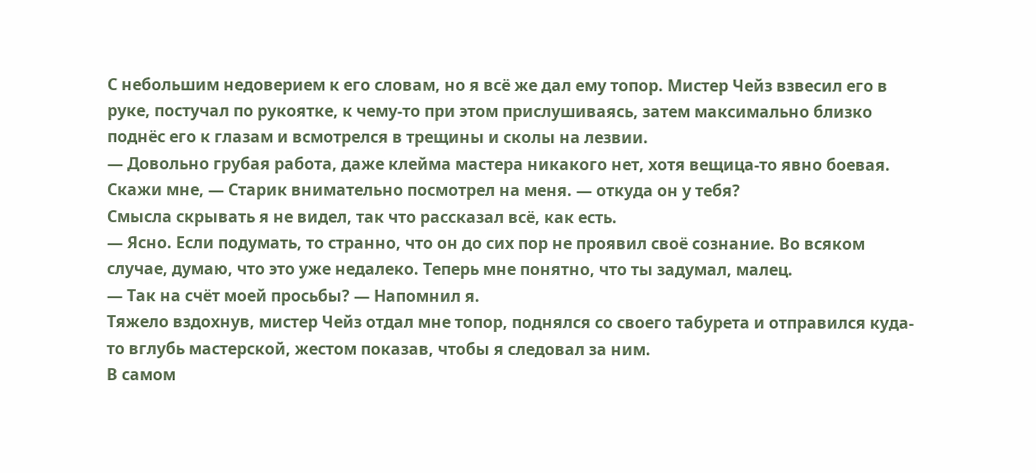С небольшим недоверием к его словам, но я всё же дал ему топор. Мистер Чейз взвесил его в руке, постучал по рукоятке, к чему-то при этом прислушиваясь, затем максимально близко поднёс его к глазам и всмотрелся в трещины и сколы на лезвии.
— Довольно грубая работа, даже клейма мастера никакого нет, хотя вещица-то явно боевая. Скажи мне, — Старик внимательно посмотрел на меня. — откуда он у тебя?
Смысла скрывать я не видел, так что рассказал всё, как есть.
— Ясно. Если подумать, то странно, что он до сих пор не проявил своё сознание. Во всяком случае, думаю, что это уже недалеко. Теперь мне понятно, что ты задумал, малец.
— Так на счёт моей просьбы? — Напомнил я.
Тяжело вздохнув, мистер Чейз отдал мне топор, поднялся со своего табурета и отправился куда-то вглубь мастерской, жестом показав, чтобы я следовал за ним.
В самом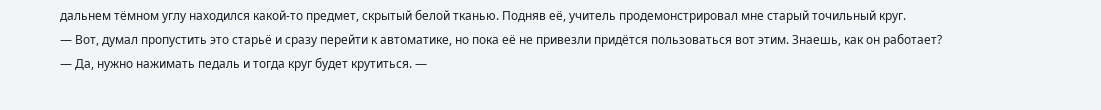дальнем тёмном углу находился какой-то предмет, скрытый белой тканью. Подняв её, учитель продемонстрировал мне старый точильный круг.
— Вот, думал пропустить это старьё и сразу перейти к автоматике, но пока её не привезли придётся пользоваться вот этим. Знаешь, как он работает?
— Да, нужно нажимать педаль и тогда круг будет крутиться. —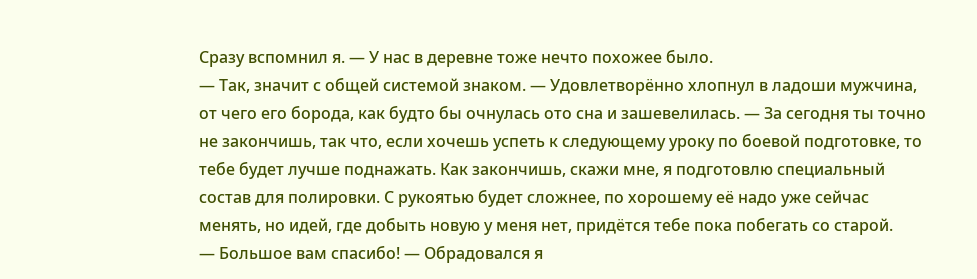Сразу вспомнил я. — У нас в деревне тоже нечто похожее было.
— Так, значит с общей системой знаком. — Удовлетворённо хлопнул в ладоши мужчина, от чего его борода, как будто бы очнулась ото сна и зашевелилась. — За сегодня ты точно не закончишь, так что, если хочешь успеть к следующему уроку по боевой подготовке, то тебе будет лучше поднажать. Как закончишь, скажи мне, я подготовлю специальный состав для полировки. С рукоятью будет сложнее, по хорошему её надо уже сейчас менять, но идей, где добыть новую у меня нет, придётся тебе пока побегать со старой.
— Большое вам спасибо! — Обрадовался я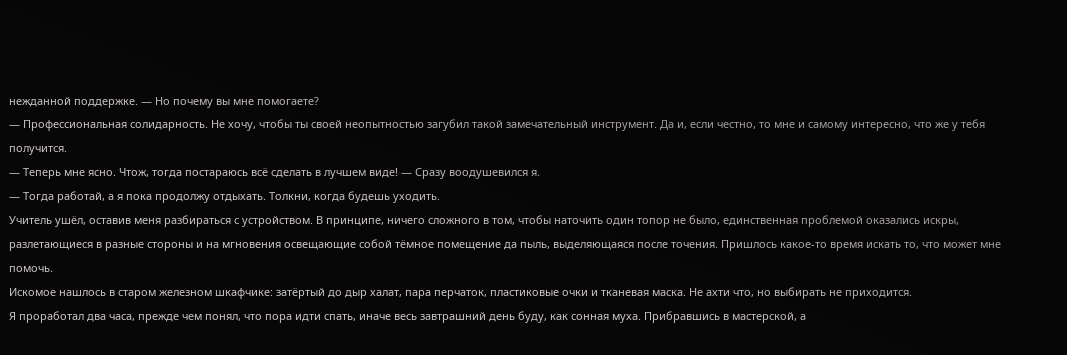нежданной поддержке. — Но почему вы мне помогаете?
— Профессиональная солидарность. Не хочу, чтобы ты своей неопытностью загубил такой замечательный инструмент. Да и, если честно, то мне и самому интересно, что же у тебя получится.
— Теперь мне ясно. Чтож, тогда постараюсь всё сделать в лучшем виде! — Сразу воодушевился я.
— Тогда работай, а я пока продолжу отдыхать. Толкни, когда будешь уходить.
Учитель ушёл, оставив меня разбираться с устройством. В принципе, ничего сложного в том, чтобы наточить один топор не было, единственная проблемой оказались искры, разлетающиеся в разные стороны и на мгновения освещающие собой тёмное помещение да пыль, выделяющаяся после точения. Пришлось какое-то время искать то, что может мне помочь.
Искомое нашлось в старом железном шкафчике: затёртый до дыр халат, пара перчаток, пластиковые очки и тканевая маска. Не ахти что, но выбирать не приходится.
Я проработал два часа, прежде чем понял, что пора идти спать, иначе весь завтрашний день буду, как сонная муха. Прибравшись в мастерской, а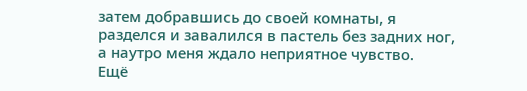затем добравшись до своей комнаты, я разделся и завалился в пастель без задних ног, а наутро меня ждало неприятное чувство.
Ещё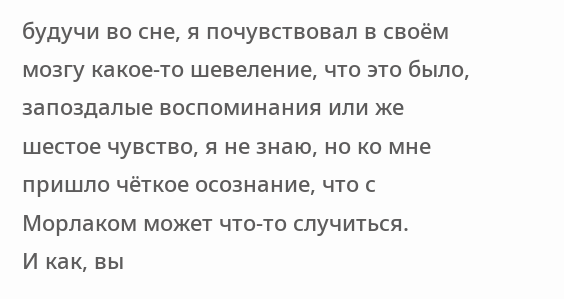будучи во сне, я почувствовал в своём мозгу какое-то шевеление, что это было, запоздалые воспоминания или же шестое чувство, я не знаю, но ко мне пришло чёткое осознание, что с Морлаком может что-то случиться.
И как, вы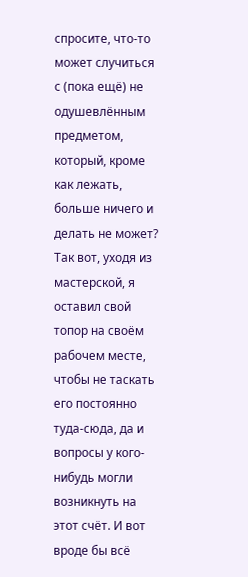спросите, что-то может случиться с (пока ещё) не одушевлённым предметом, который, кроме как лежать, больше ничего и делать не может? Так вот, уходя из мастерской, я оставил свой топор на своём рабочем месте, чтобы не таскать его постоянно туда-сюда, да и вопросы у кого-нибудь могли возникнуть на этот счёт. И вот вроде бы всё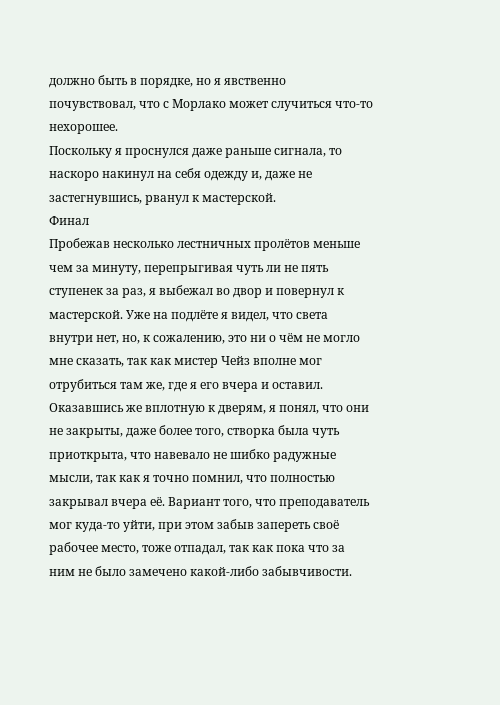должно быть в порядке, но я явственно почувствовал, что с Морлако может случиться что-то нехорошее.
Поскольку я проснулся даже раньше сигнала, то наскоро накинул на себя одежду и, даже не застегнувшись, рванул к мастерской.
Финал
Пробежав несколько лестничных пролётов меньше чем за минуту, перепрыгивая чуть ли не пять ступенек за раз, я выбежал во двор и повернул к мастерской. Уже на подлёте я видел, что света внутри нет, но, к сожалению, это ни о чём не могло мне сказать, так как мистер Чейз вполне мог отрубиться там же, где я его вчера и оставил.
Оказавшись же вплотную к дверям, я понял, что они не закрыты, даже более того, створка была чуть приоткрыта, что навевало не шибко радужные мысли, так как я точно помнил, что полностью закрывал вчера её. Вариант того, что преподаватель мог куда-то уйти, при этом забыв запереть своё рабочее место, тоже отпадал, так как пока что за ним не было замечено какой-либо забывчивости.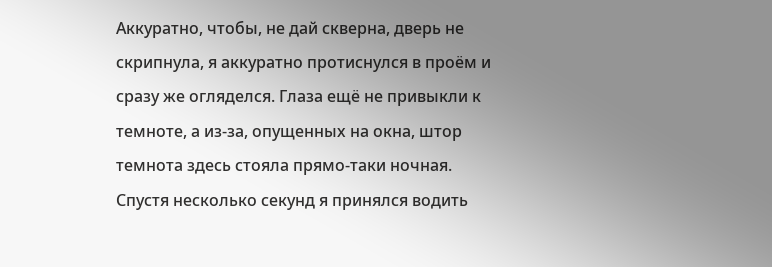Аккуратно, чтобы, не дай скверна, дверь не скрипнула, я аккуратно протиснулся в проём и сразу же огляделся. Глаза ещё не привыкли к темноте, а из-за, опущенных на окна, штор темнота здесь стояла прямо-таки ночная.
Спустя несколько секунд я принялся водить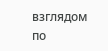взглядом по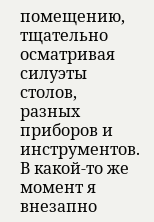помещению, тщательно осматривая силуэты столов, разных приборов и инструментов. В какой-то же момент я внезапно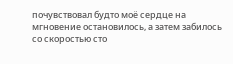почувствовал будто моё сердце на мгновение остановилось, а затем забилось со скоростью сто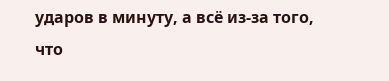ударов в минуту, а всё из-за того, что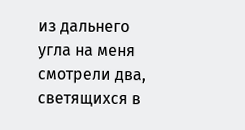из дальнего угла на меня смотрели два, светящихся в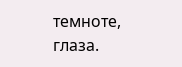темноте, глаза.